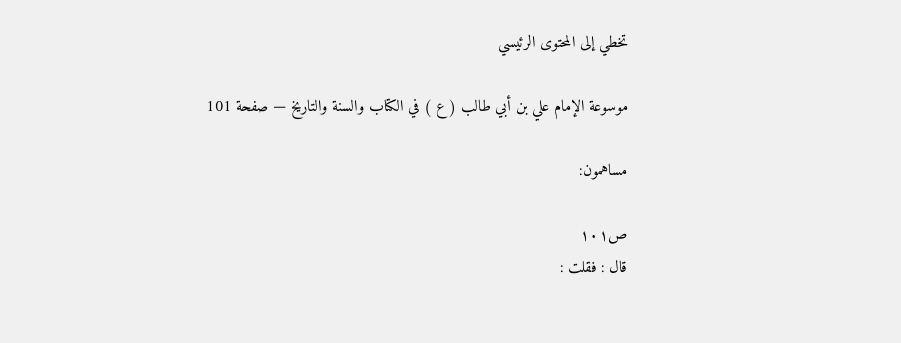تخطي إلى المحتوى الرئيسي

موسوعة الإمام علي بن أبي طالب ( ع ) في الكتاب والسنة والتاريخ — صفحة 101

مساهمون:

ص١٠١
قال : فقلت :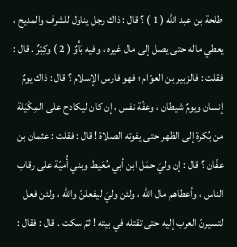طلحة بن عبد الله ( 1 ) ؟ قال : ذاك رجل يناول للشرف والمديح ، يعطي ماله حتى يصل إلى مال غيره ، وفيه بَأْوٌ ( 2 ) وكِبْرٌ . قال : فقلت : فالزبير بن العوّام ؛ فهو فارس الإسلام ؟ قال : ذاك يومٌ إنسان ويومٌ شيطان ، وعفّة نفس ، إن كان ليكادح على المِكْيَلة من بُكرة إلى الظهر حتى يفوته الصلاة ! قال : فقلت : عثمان بن عفّان ؟ قال : إن وليَ حمَل ابن أبي مُعَيط وبني أُميّة على رقاب الناس ، وأعطاهم مال الله ، ولئن وليَ ليفعلنّ والله ، ولئن فعل لتسيرنّ العرب إليه حتى تقتله في بيته ! ثمّ سكت . قال : فقال :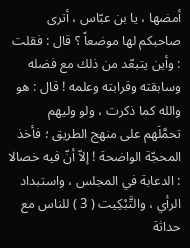أمضها ، يا بن عبّاس ، أترى صاحبكم لها موضعاً ؟ قال : فقلت : وأين يتبعّد من ذلك مع فضله وسابقته وقرابته وعلمه ! قال : هو والله كما ذكرت ، ولو وليهم تحمَّلَهم على منهج الطريق ؛ فأخذ المحجّة الواضحة ! إلاّ أنّ فيه خصالا : الدعابة في المجلس ، واستبداد الرأي ، والتَّبْكِيت ( 3 ) للناس مع حداثة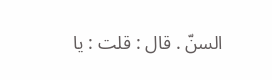السنّ . قال : قلت : يا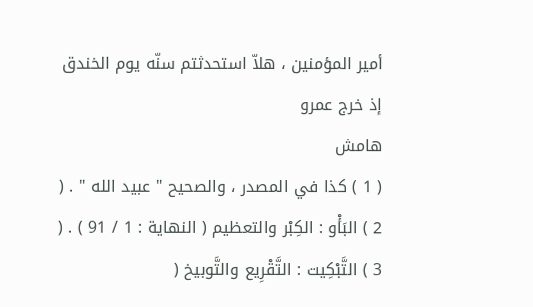أمير المؤمنين ، هلاّ استحدثتم سنّه يوم الخندق إذ خرج عمرو
هامش
( 1 ) كذا في المصدر ، والصحيح " عبيد الله " . ( 2 ) البَأْو : الكِبْر والتعظيم ( النهاية : 1 / 91 ) . ( 3 ) التَّبْكِيت : التَّقْرِيع والتَّوبيخ (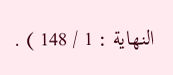النهاية : 1 / 148 ) .